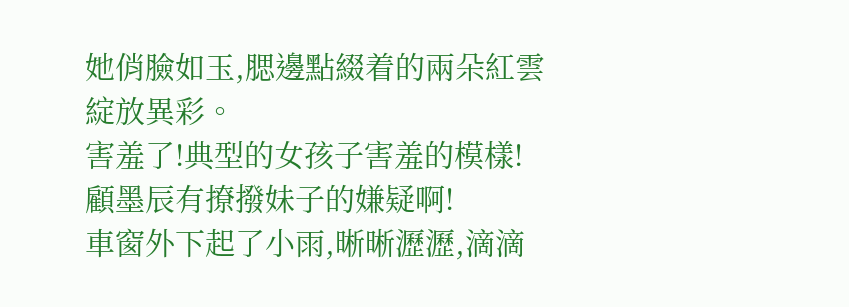她俏臉如玉,腮邊點綴着的兩朵紅雲綻放異彩。
害羞了!典型的女孩子害羞的模樣!
顧墨辰有撩撥妹子的嫌疑啊!
車窗外下起了小雨,晰晰瀝瀝,滴滴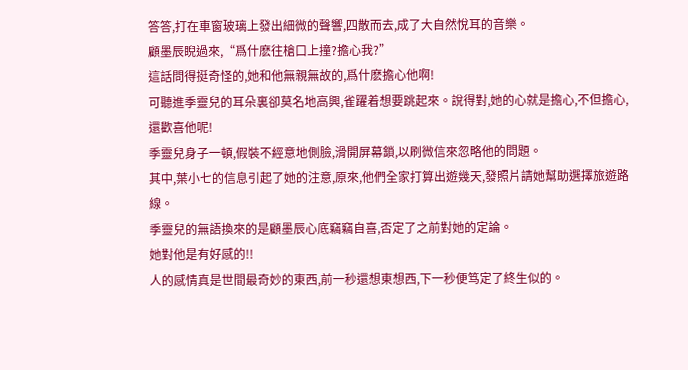答答,打在車窗玻璃上發出細微的聲響,四散而去,成了大自然悅耳的音樂。
顧墨辰睨過來,“爲什麽往槍口上撞?擔心我?”
這話問得挺奇怪的,她和他無親無故的,爲什麽擔心他啊!
可聽進季靈兒的耳朵裏卻莫名地高興,雀躍着想要跳起來。說得對,她的心就是擔心,不但擔心,還歡喜他呢!
季靈兒身子一頓,假裝不經意地側臉,滑開屏幕鎖,以刷微信來忽略他的問題。
其中,葉小七的信息引起了她的注意,原來,他們全家打算出遊幾天,發照片請她幫助選擇旅遊路線。
季靈兒的無語換來的是顧墨辰心底竊竊自喜,否定了之前對她的定論。
她對他是有好感的!!
人的感情真是世間最奇妙的東西,前一秒還想東想西,下一秒便笃定了終生似的。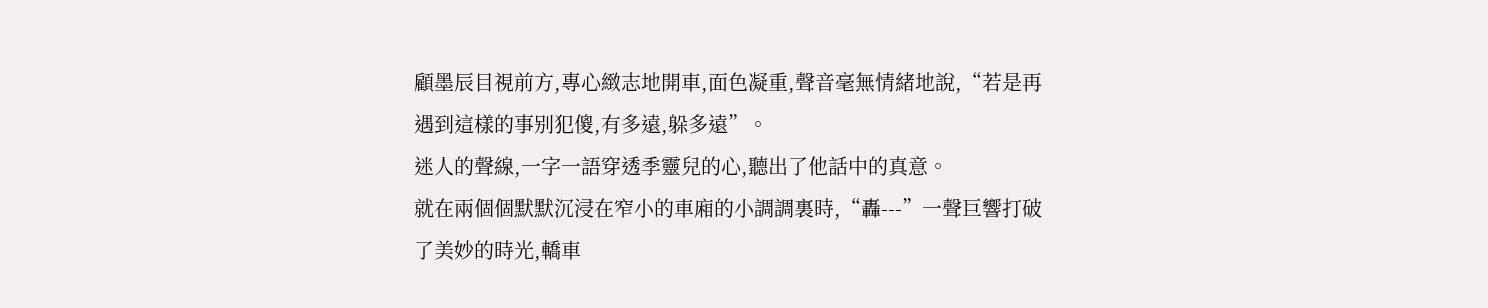顧墨辰目視前方,專心緻志地開車,面色凝重,聲音毫無情緒地說,“若是再遇到這樣的事别犯傻,有多遠,躲多遠”。
迷人的聲線,一字一語穿透季靈兒的心,聽出了他話中的真意。
就在兩個個默默沉浸在窄小的車廂的小調調裏時,“轟---”一聲巨響打破了美妙的時光,轎車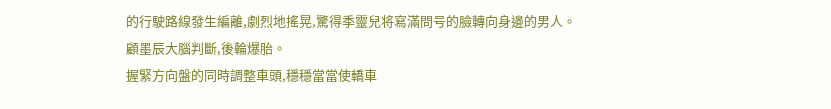的行駛路線發生編離,劇烈地搖晃,驚得季靈兒将寫滿問号的臉轉向身邊的男人。
顧墨辰大腦判斷,後輪爆胎。
握緊方向盤的同時調整車頭,穩穩當當使轎車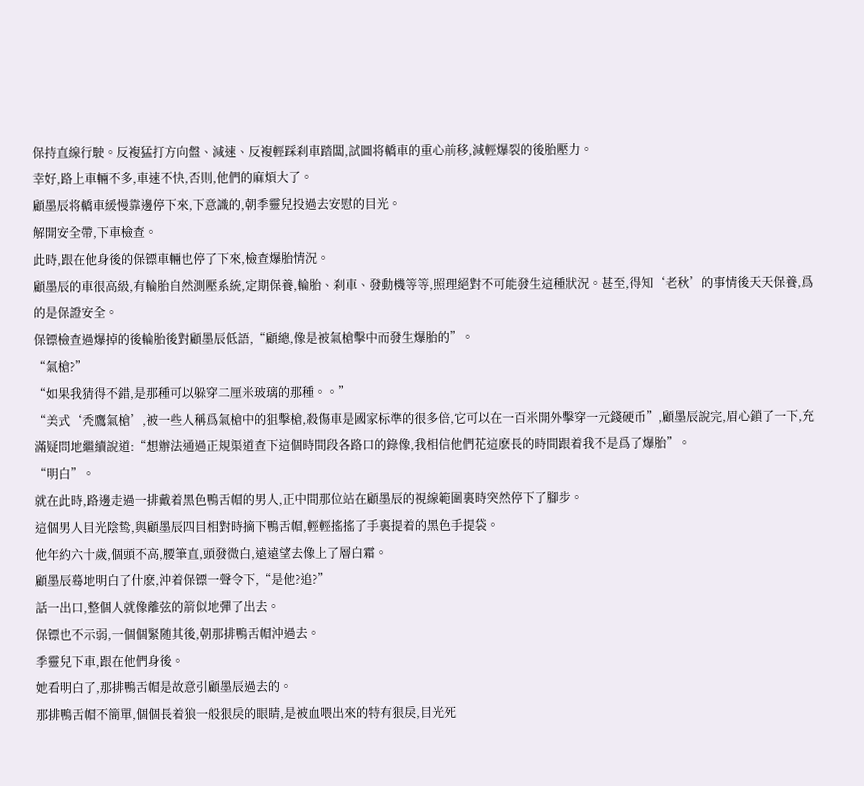保持直線行駛。反複猛打方向盤、減速、反複輕踩刹車踏闆,試圖将轎車的重心前移,減輕爆裂的後胎壓力。
幸好,路上車輛不多,車速不快,否則,他們的麻煩大了。
顧墨辰将轎車緩慢靠邊停下來,下意識的,朝季靈兒投過去安慰的目光。
解開安全帶,下車檢查。
此時,跟在他身後的保镖車輛也停了下來,檢查爆胎情況。
顧墨辰的車很高級,有輪胎自然測壓系統,定期保養,輪胎、刹車、發動機等等,照理絕對不可能發生這種狀況。甚至,得知‘老秋’的事情後天天保養,爲的是保證安全。
保镖檢查過爆掉的後輪胎後對顧墨辰低語,“顧總,像是被氣槍擊中而發生爆胎的”。
“氣槍?”
“如果我猜得不錯,是那種可以躲穿二厘米玻璃的那種。。”
“美式‘秃鷹氣槍’,被一些人稱爲氣槍中的狙擊槍,殺傷車是國家标準的很多倍,它可以在一百米開外擊穿一元錢硬币”,顧墨辰說完,眉心鎖了一下,充滿疑問地繼續說道:“想辦法通過正規渠道查下這個時間段各路口的錄像,我相信他們花這麽長的時間跟着我不是爲了爆胎”。
“明白”。
就在此時,路邊走過一排戴着黑色鴨舌帽的男人,正中間那位站在顧墨辰的視線範圍裏時突然停下了腳步。
這個男人目光陰鸷,與顧墨辰四目相對時摘下鴨舌帽,輕輕搖搖了手裏提着的黑色手提袋。
他年約六十歲,個頭不高,腰筆直,頭發微白,遠遠望去像上了層白霜。
顧墨辰蓦地明白了什麽,沖着保镖一聲令下,“是他?追?”
話一出口,整個人就像離弦的箭似地彈了出去。
保镖也不示弱,一個個緊随其後,朝那排鴨舌帽沖過去。
季靈兒下車,跟在他們身後。
她看明白了,那排鴨舌帽是故意引顧墨辰過去的。
那排鴨舌帽不簡單,個個長着狼一般狠戾的眼睛,是被血喂出來的特有狠戾,目光死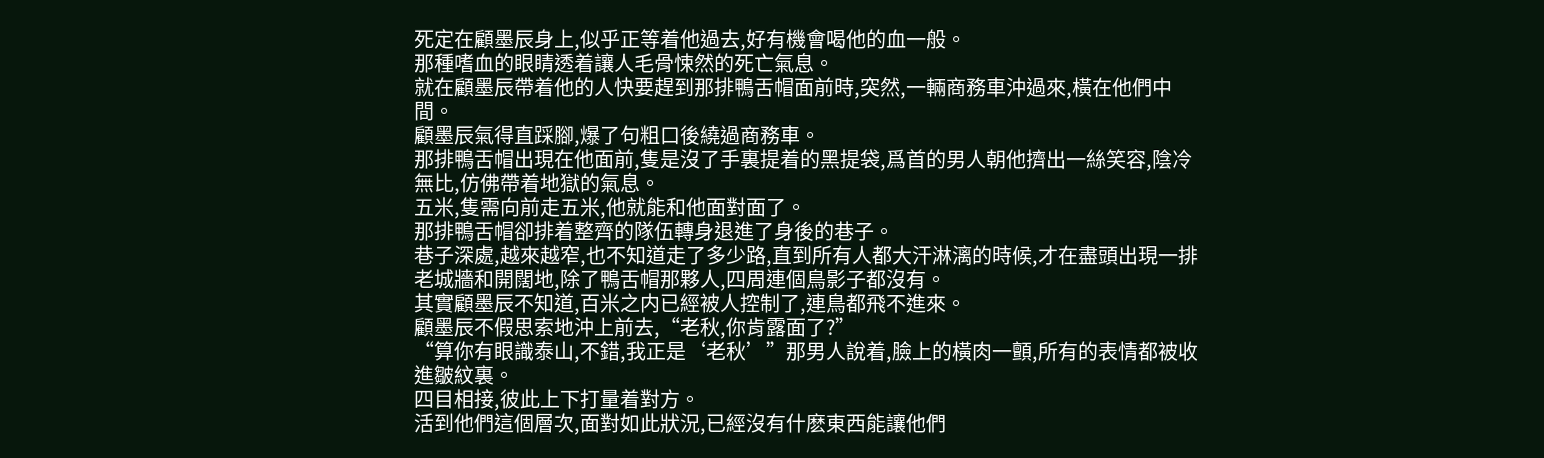死定在顧墨辰身上,似乎正等着他過去,好有機會喝他的血一般。
那種嗜血的眼睛透着讓人毛骨悚然的死亡氣息。
就在顧墨辰帶着他的人快要趕到那排鴨舌帽面前時,突然,一輛商務車沖過來,橫在他們中間。
顧墨辰氣得直踩腳,爆了句粗口後繞過商務車。
那排鴨舌帽出現在他面前,隻是沒了手裏提着的黑提袋,爲首的男人朝他擠出一絲笑容,陰冷無比,仿佛帶着地獄的氣息。
五米,隻需向前走五米,他就能和他面對面了。
那排鴨舌帽卻排着整齊的隊伍轉身退進了身後的巷子。
巷子深處,越來越窄,也不知道走了多少路,直到所有人都大汗淋漓的時候,才在盡頭出現一排老城牆和開闊地,除了鴨舌帽那夥人,四周連個鳥影子都沒有。
其實顧墨辰不知道,百米之内已經被人控制了,連鳥都飛不進來。
顧墨辰不假思索地沖上前去,“老秋,你肯露面了?”
“算你有眼識泰山,不錯,我正是‘老秋’”那男人說着,臉上的橫肉一顫,所有的表情都被收進皺紋裏。
四目相接,彼此上下打量着對方。
活到他們這個層次,面對如此狀況,已經沒有什麽東西能讓他們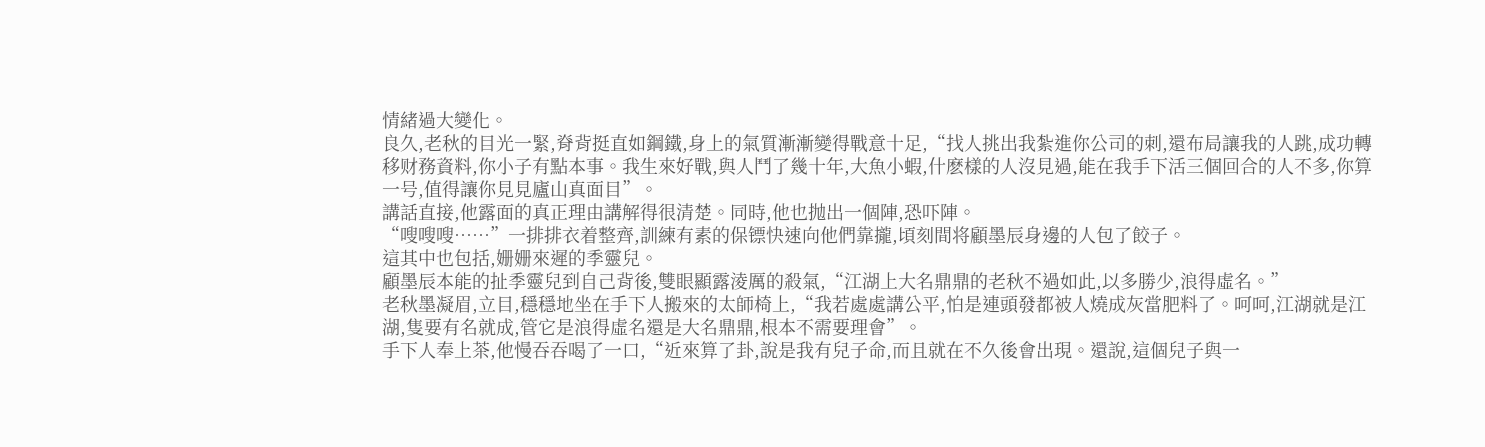情緒過大變化。
良久,老秋的目光一緊,脊背挺直如鋼鐵,身上的氣質漸漸變得戰意十足,“找人挑出我紮進你公司的刺,還布局讓我的人跳,成功轉移财務資料,你小子有點本事。我生來好戰,與人鬥了幾十年,大魚小蝦,什麽樣的人沒見過,能在我手下活三個回合的人不多,你算一号,值得讓你見見廬山真面目”。
講話直接,他露面的真正理由講解得很清楚。同時,他也抛出一個陣,恐吓陣。
“嗖嗖嗖……”一排排衣着整齊,訓練有素的保镖快速向他們靠攏,頃刻間将顧墨辰身邊的人包了餃子。
這其中也包括,姗姗來遲的季靈兒。
顧墨辰本能的扯季靈兒到自己背後,雙眼顯露淩厲的殺氣,“江湖上大名鼎鼎的老秋不過如此,以多勝少,浪得虛名。”
老秋墨凝眉,立目,穩穩地坐在手下人搬來的太師椅上,“我若處處講公平,怕是連頭發都被人燒成灰當肥料了。呵呵,江湖就是江湖,隻要有名就成,管它是浪得虛名還是大名鼎鼎,根本不需要理會”。
手下人奉上茶,他慢吞吞喝了一口,“近來算了卦,說是我有兒子命,而且就在不久後會出現。還說,這個兒子與一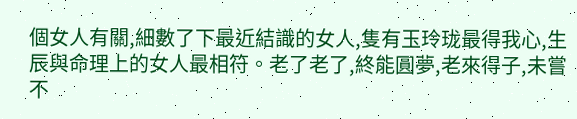個女人有關,細數了下最近結識的女人,隻有玉玲珑最得我心,生辰與命理上的女人最相符。老了老了,終能圓夢,老來得子,未嘗不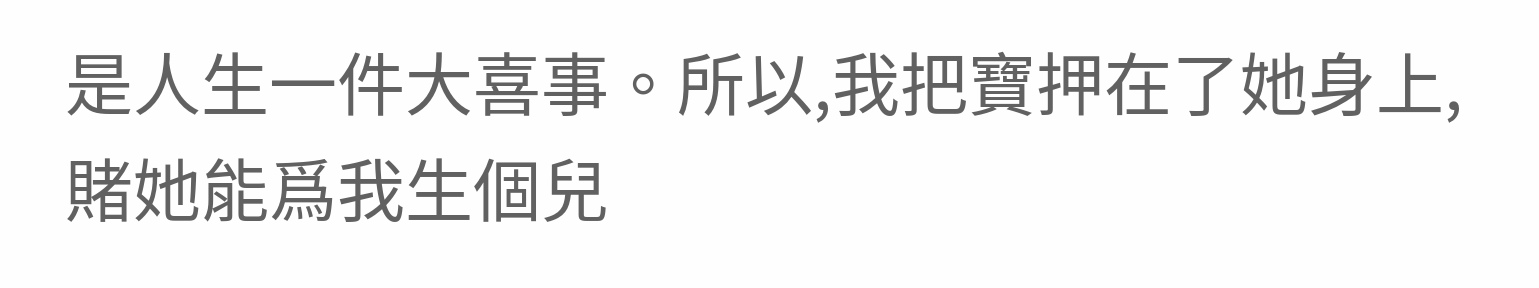是人生一件大喜事。所以,我把寶押在了她身上,賭她能爲我生個兒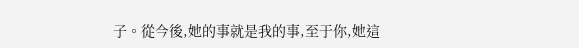子。從今後,她的事就是我的事,至于你,她這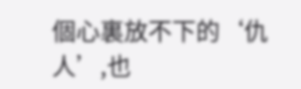個心裏放不下的‘仇人’,也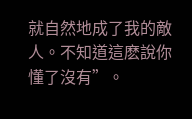就自然地成了我的敵人。不知道這麽說你懂了沒有”。